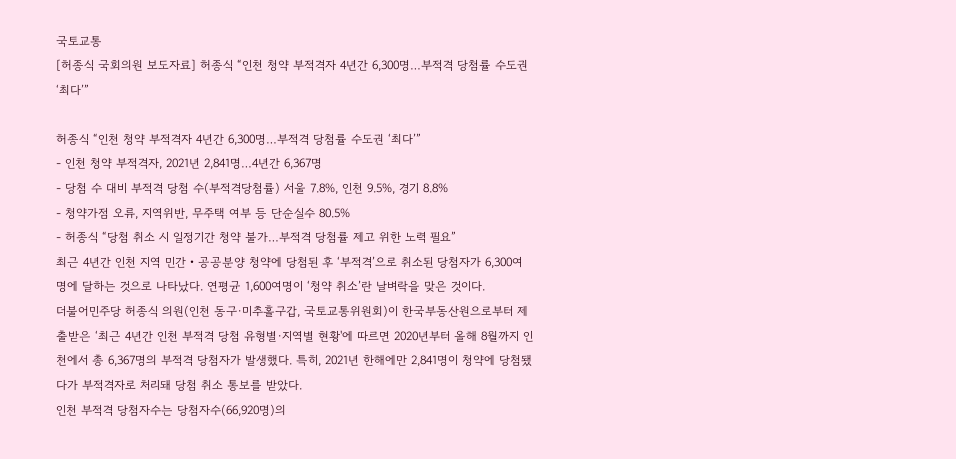국토교통
[허종식 국회의원 보도자료] 허종식 “인천 청약 부적격자 4년간 6,300명…부적격 당첨률 수도권 ‘최다’”

허종식 “인천 청약 부적격자 4년간 6,300명…부적격 당첨률 수도권 ‘최다’”
- 인천 청약 부적격자, 2021년 2,841명…4년간 6,367명
- 당첨 수 대비 부적격 당첨 수(부적격당첨률) 서울 7.8%, 인천 9.5%, 경기 8.8%
- 청약가점 오류, 지역위반, 무주택 여부 등 단순실수 80.5%
- 허종식 “당첨 취소 시 일정기간 청약 불가…부적격 당첨률 제고 위한 노력 필요”
최근 4년간 인천 지역 민간‧공공분양 청약에 당첨된 후 ‘부적격’으로 취소된 당첨자가 6,300여명에 달하는 것으로 나타났다. 연평균 1,600여명이 ‘청약 취소’란 날벼락을 맞은 것이다.
더불어민주당 허종식 의원(인천 동구·미추홀구갑, 국토교통위원회)이 한국부동산원으로부터 제출받은 ‘최근 4년간 인천 부적격 당첨 유형별·지역별 현황'에 따르면 2020년부터 올해 8월까지 인천에서 총 6,367명의 부적격 당첨자가 발생했다. 특히, 2021년 한해에만 2,841명이 청약에 당첨됐다가 부적격자로 처리돼 당첨 취소 통보를 받았다.
인천 부적격 당첨자수는 당첨자수(66,920명)의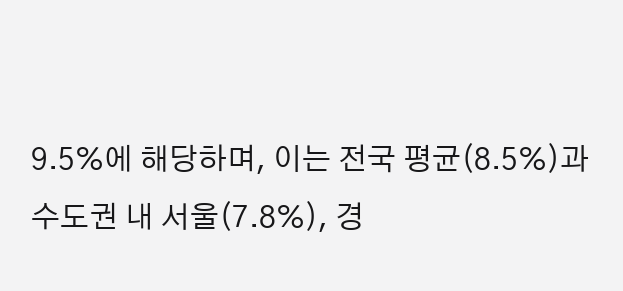9.5%에 해당하며, 이는 전국 평균(8.5%)과 수도권 내 서울(7.8%), 경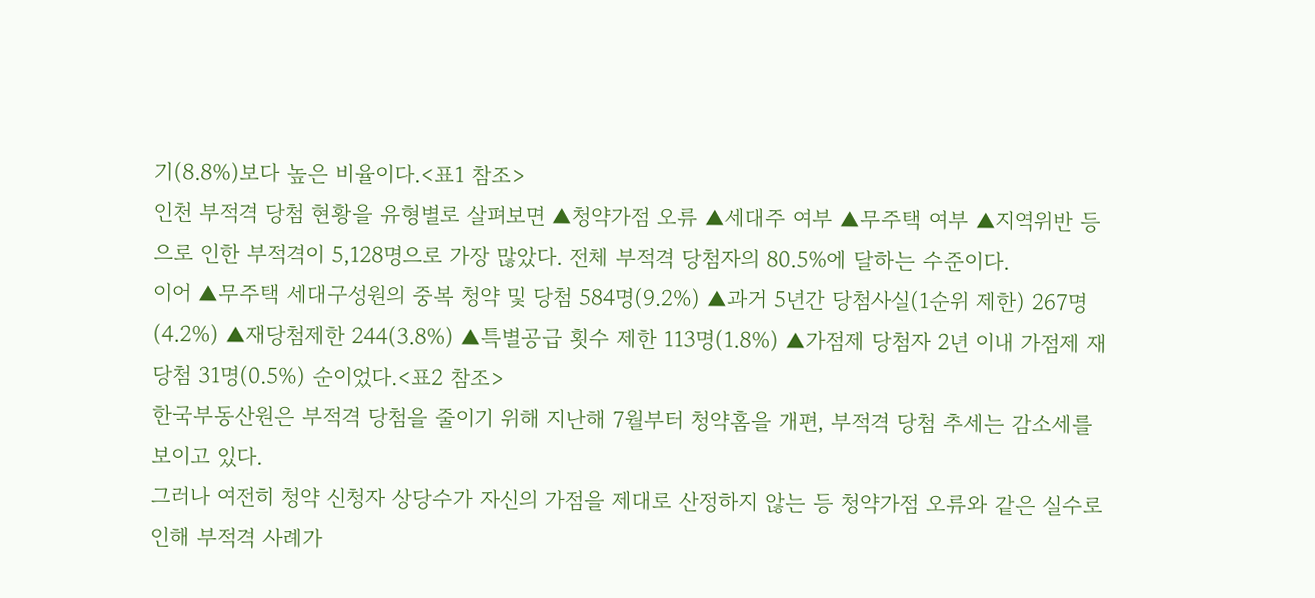기(8.8%)보다 높은 비율이다.<표1 참조>
인천 부적격 당첨 현황을 유형별로 살펴보면 ▲청약가점 오류 ▲세대주 여부 ▲무주택 여부 ▲지역위반 등으로 인한 부적격이 5,128명으로 가장 많았다. 전체 부적격 당첨자의 80.5%에 달하는 수준이다.
이어 ▲무주택 세대구성원의 중복 청약 및 당첨 584명(9.2%) ▲과거 5년간 당첨사실(1순위 제한) 267명(4.2%) ▲재당첨제한 244(3.8%) ▲특별공급 횟수 제한 113명(1.8%) ▲가점제 당첨자 2년 이내 가점제 재당첨 31명(0.5%) 순이었다.<표2 참조>
한국부동산원은 부적격 당첨을 줄이기 위해 지난해 7월부터 청약홈을 개편, 부적격 당첨 추세는 감소세를 보이고 있다.
그러나 여전히 청약 신청자 상당수가 자신의 가점을 제대로 산정하지 않는 등 청약가점 오류와 같은 실수로 인해 부적격 사례가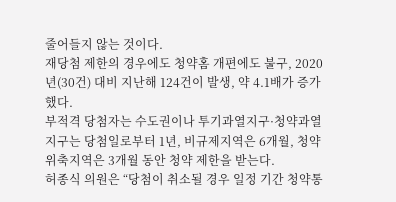줄어들지 않는 것이다.
재당첨 제한의 경우에도 청약홈 개편에도 불구, 2020년(30건) 대비 지난해 124건이 발생, 약 4.1배가 증가했다.
부적격 당첨자는 수도권이나 투기과열지구·청약과열지구는 당첨일로부터 1년, 비규제지역은 6개월, 청약위축지역은 3개월 동안 청약 제한을 받는다.
허종식 의원은 “당첨이 취소될 경우 일정 기간 청약통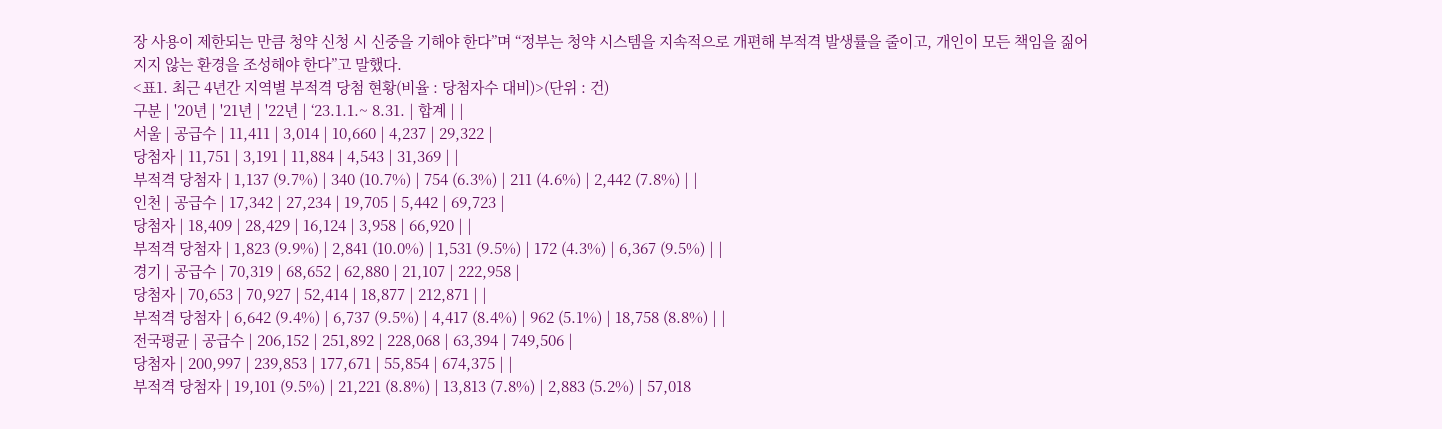장 사용이 제한되는 만큼 청약 신청 시 신중을 기해야 한다”며 “정부는 청약 시스템을 지속적으로 개편해 부적격 발생률을 줄이고, 개인이 모든 책임을 짊어지지 않는 환경을 조성해야 한다”고 말했다.
<표1. 최근 4년간 지역별 부적격 당첨 현황(비율 : 당첨자수 대비)>(단위 : 건)
구분 | '20년 | '21년 | '22년 | ‘23.1.1.~ 8.31. | 합계 | |
서울 | 공급수 | 11,411 | 3,014 | 10,660 | 4,237 | 29,322 |
당첨자 | 11,751 | 3,191 | 11,884 | 4,543 | 31,369 | |
부적격 당첨자 | 1,137 (9.7%) | 340 (10.7%) | 754 (6.3%) | 211 (4.6%) | 2,442 (7.8%) | |
인천 | 공급수 | 17,342 | 27,234 | 19,705 | 5,442 | 69,723 |
당첨자 | 18,409 | 28,429 | 16,124 | 3,958 | 66,920 | |
부적격 당첨자 | 1,823 (9.9%) | 2,841 (10.0%) | 1,531 (9.5%) | 172 (4.3%) | 6,367 (9.5%) | |
경기 | 공급수 | 70,319 | 68,652 | 62,880 | 21,107 | 222,958 |
당첨자 | 70,653 | 70,927 | 52,414 | 18,877 | 212,871 | |
부적격 당첨자 | 6,642 (9.4%) | 6,737 (9.5%) | 4,417 (8.4%) | 962 (5.1%) | 18,758 (8.8%) | |
전국평균 | 공급수 | 206,152 | 251,892 | 228,068 | 63,394 | 749,506 |
당첨자 | 200,997 | 239,853 | 177,671 | 55,854 | 674,375 | |
부적격 당첨자 | 19,101 (9.5%) | 21,221 (8.8%) | 13,813 (7.8%) | 2,883 (5.2%) | 57,018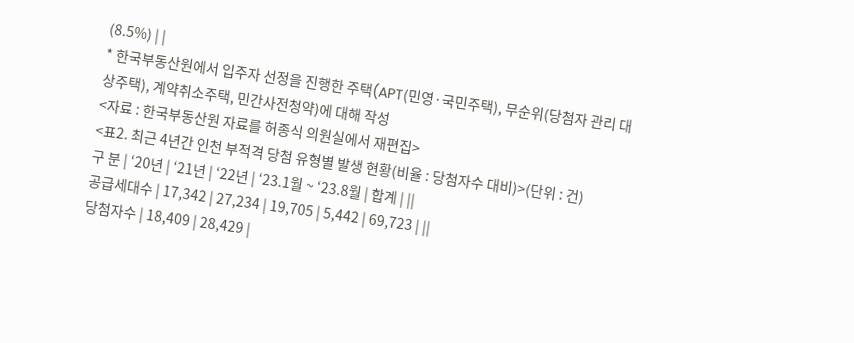(8.5%) | |
* 한국부동산원에서 입주자 선정을 진행한 주택(APT(민영·국민주택), 무순위(당첨자 관리 대상주택), 계약취소주택, 민간사전청약)에 대해 작성
<자료 : 한국부동산원 자료를 허종식 의원실에서 재편집>
<표2. 최근 4년간 인천 부적격 당첨 유형별 발생 현황(비율 : 당첨자수 대비)>(단위 : 건)
구 분 | ‘20년 | ‘21년 | ‘22년 | ‘23.1월 ~ ‘23.8월 | 합계 | ||
공급세대수 | 17,342 | 27,234 | 19,705 | 5,442 | 69,723 | ||
당첨자수 | 18,409 | 28,429 |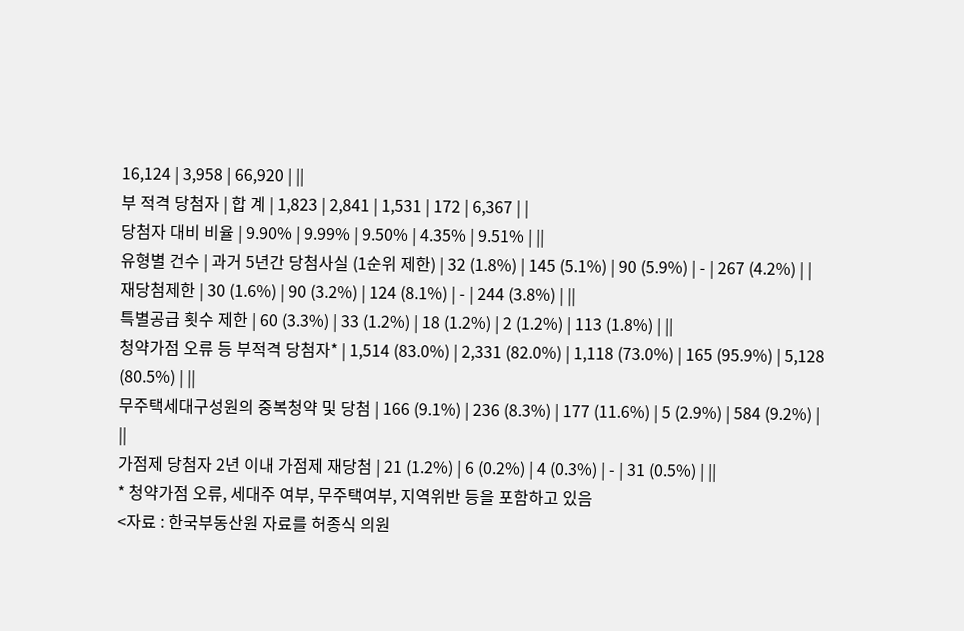16,124 | 3,958 | 66,920 | ||
부 적격 당첨자 | 합 계 | 1,823 | 2,841 | 1,531 | 172 | 6,367 | |
당첨자 대비 비율 | 9.90% | 9.99% | 9.50% | 4.35% | 9.51% | ||
유형별 건수 | 과거 5년간 당첨사실 (1순위 제한) | 32 (1.8%) | 145 (5.1%) | 90 (5.9%) | - | 267 (4.2%) | |
재당첨제한 | 30 (1.6%) | 90 (3.2%) | 124 (8.1%) | - | 244 (3.8%) | ||
특별공급 횟수 제한 | 60 (3.3%) | 33 (1.2%) | 18 (1.2%) | 2 (1.2%) | 113 (1.8%) | ||
청약가점 오류 등 부적격 당첨자* | 1,514 (83.0%) | 2,331 (82.0%) | 1,118 (73.0%) | 165 (95.9%) | 5,128 (80.5%) | ||
무주택세대구성원의 중복청약 및 당첨 | 166 (9.1%) | 236 (8.3%) | 177 (11.6%) | 5 (2.9%) | 584 (9.2%) | ||
가점제 당첨자 2년 이내 가점제 재당첨 | 21 (1.2%) | 6 (0.2%) | 4 (0.3%) | - | 31 (0.5%) | ||
* 청약가점 오류, 세대주 여부, 무주택여부, 지역위반 등을 포함하고 있음
<자료 : 한국부동산원 자료를 허종식 의원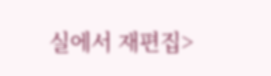실에서 재편집>